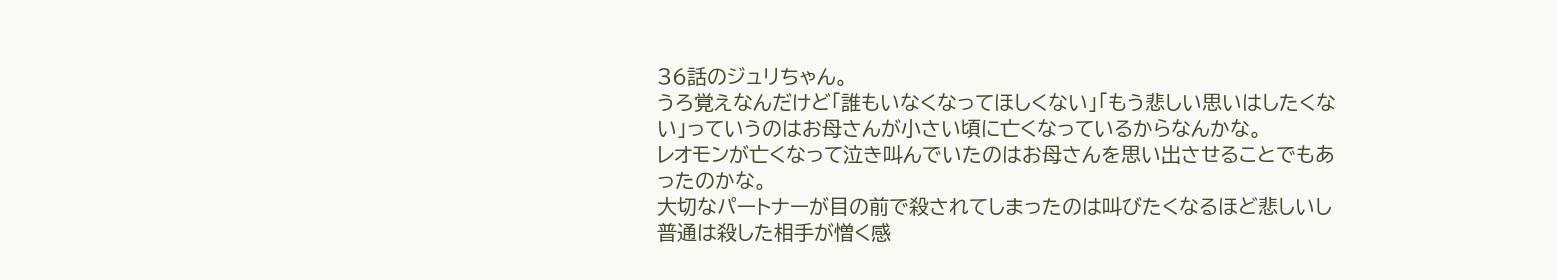36話のジュリちゃん。
うろ覚えなんだけど「誰もいなくなってほしくない」「もう悲しい思いはしたくない」っていうのはお母さんが小さい頃に亡くなっているからなんかな。
レオモンが亡くなって泣き叫んでいたのはお母さんを思い出させることでもあったのかな。
大切なパートナーが目の前で殺されてしまったのは叫びたくなるほど悲しいし普通は殺した相手が憎く感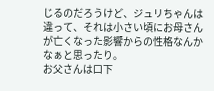じるのだろうけど、ジュリちゃんは違って、それは小さい頃にお母さんが亡くなった影響からの性格なんかなぁと思ったり。
お父さんは口下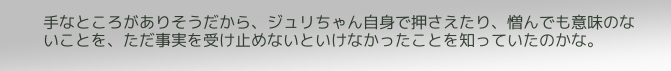手なところがありそうだから、ジュリちゃん自身で押さえたり、憎んでも意味のないことを、ただ事実を受け止めないといけなかったことを知っていたのかな。